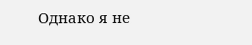Однако я не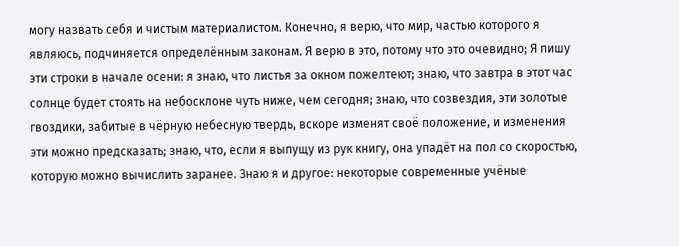могу назвать себя и чистым материалистом. Конечно, я верю, что мир, частью которого я являюсь, подчиняется определённым законам. Я верю в это, потому что это очевидно; Я пишу эти строки в начале осени: я знаю, что листья за окном пожелтеют; знаю, что завтра в этот час солнце будет стоять на небосклоне чуть ниже, чем сегодня; знаю, что созвездия, эти золотые гвоздики, забитые в чёрную небесную твердь, вскоре изменят своё положение, и изменения эти можно предсказать; знаю, что, если я выпущу из рук книгу, она упадёт на пол со скоростью, которую можно вычислить заранее. Знаю я и другое: некоторые современные учёные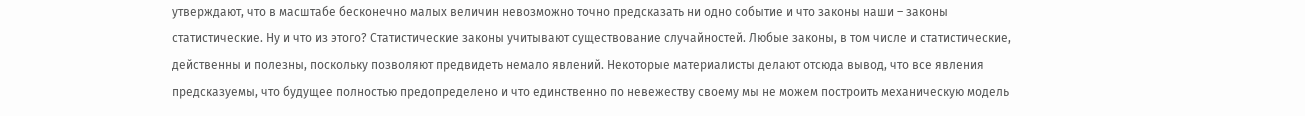утверждают, что в масштабе бесконечно малых величин невозможно точно предсказать ни одно событие и что законы наши – законы статистические. Ну и что из этого? Статистические законы учитывают существование случайностей. Любые законы, в том числе и статистические, действенны и полезны, поскольку позволяют предвидеть немало явлений. Некоторые материалисты делают отсюда вывод, что все явления предсказуемы, что будущее полностью предопределено и что единственно по невежеству своему мы не можем построить механическую модель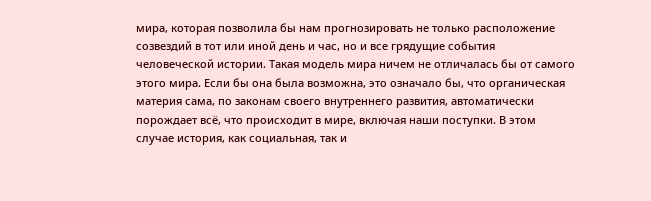мира, которая позволила бы нам прогнозировать не только расположение созвездий в тот или иной день и час, но и все грядущие события человеческой истории. Такая модель мира ничем не отличалась бы от самого этого мира. Если бы она была возможна, это означало бы, что органическая материя сама, по законам своего внутреннего развития, автоматически порождает всё, что происходит в мире, включая наши поступки. В этом случае история, как социальная, так и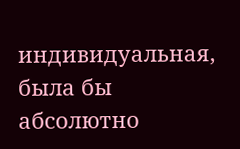индивидуальная, была бы абсолютно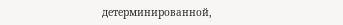детерминированной,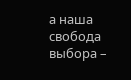а наша свобода выбора –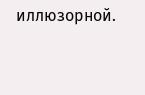иллюзорной.